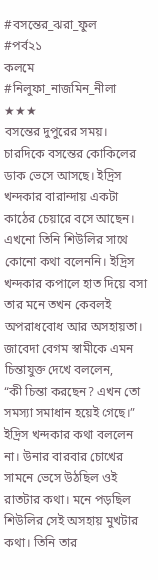#বসন্তের_ঝরা_ফুল
#পর্ব২১
কলমে #নিলুফা_নাজমিন_নীলা
★★★
বসন্তের দুপুরের সময়। চারদিকে বসন্তের কোকিলের ডাক ভেসে আসছে। ইদ্রিস খন্দকার বারান্দায় একটা কাঠের চেয়ারে বসে আছেন। এখনো তিনি শিউলির সাথে কোনো কথা বলেননি। ইদ্রিস খন্দকার কপালে হাত দিয়ে বসা তার মনে তখন কেবলই অপরাধবোধ আর অসহায়তা। জাবেদা বেগম স্বামীকে এমন চিন্তাযুক্ত দেখে বললেন,
“কী চিন্তা করছেন? এখন তো সমস্যা সমাধান হয়েই গেছে।”
ইদ্রিস খন্দকার কথা বললেন না। উনার বারবার চোখের সামনে ভেসে উঠছিল ওই রাতটার কথা। মনে পড়ছিল শিউলির সেই অসহায় মুখটার কথা। তিনি তার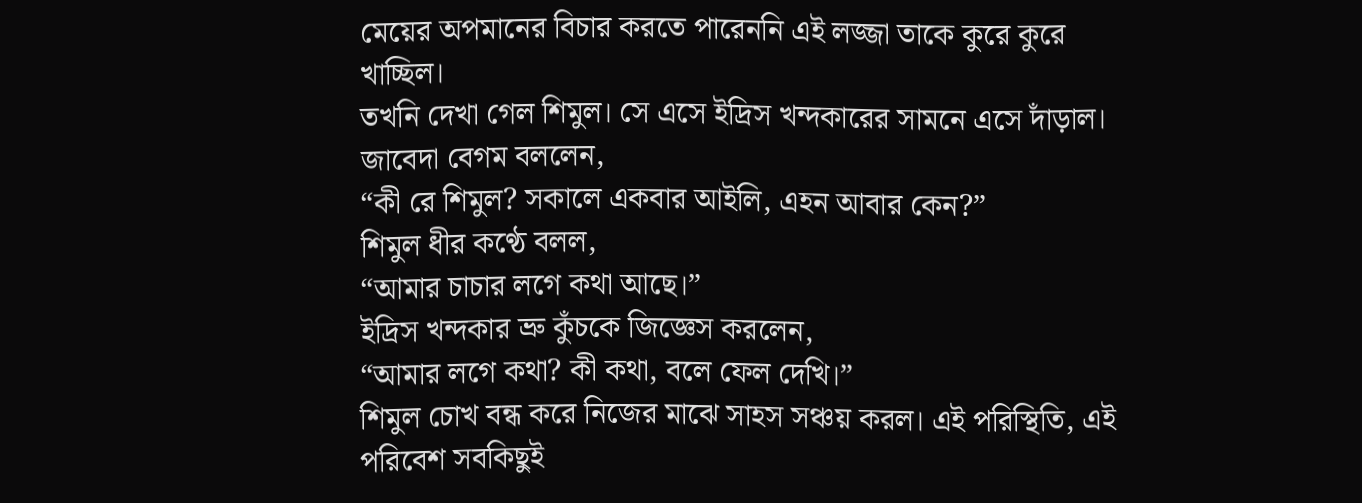মেয়ের অপমানের বিচার করতে পারেননি এই লজ্জা তাকে কুরে কুরে খাচ্ছিল।
তখনি দেখা গেল শিমুল। সে এসে ইদ্রিস খন্দকারের সামনে এসে দাঁড়াল। জাবেদা বেগম বললেন,
“কী রে শিমুল? সকালে একবার আইলি, এহন আবার কেন?”
শিমুল ধীর কণ্ঠে বলল,
“আমার চাচার লগে কথা আছে।”
ইদ্রিস খন্দকার ভ্রু কুঁচকে জিজ্ঞেস করলেন,
“আমার লগে কথা? কী কথা, বলে ফেল দেখি।”
শিমুল চোখ বন্ধ করে নিজের মাঝে সাহস সঞ্চয় করল। এই পরিস্থিতি, এই পরিবেশ সবকিছুই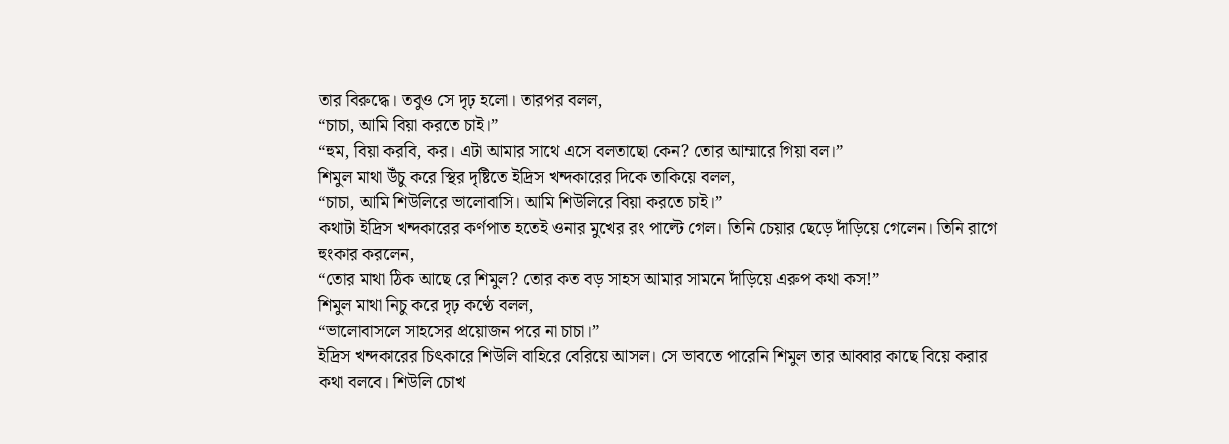তার বিরুদ্ধে। তবুও সে দৃঢ় হলো। তারপর বলল,
“চাচা, আমি বিয়া করতে চাই।”
“হুম, বিয়া করবি, কর। এটা আমার সাথে এসে বলতাছো কেন? তোর আম্মারে গিয়া বল।”
শিমুল মাথা উঁচু করে স্থির দৃষ্টিতে ইদ্রিস খন্দকারের দিকে তাকিয়ে বলল,
“চাচা, আমি শিউলিরে ভালোবাসি। আমি শিউলিরে বিয়া করতে চাই।”
কথাটা ইদ্রিস খন্দকারের কর্ণপাত হতেই ওনার মুখের রং পাল্টে গেল। তিনি চেয়ার ছেড়ে দাঁড়িয়ে গেলেন। তিনি রাগে হুংকার করলেন,
“তোর মাথা ঠিক আছে রে শিমুল? তোর কত বড় সাহস আমার সামনে দাঁড়িয়ে এরুপ কথা কস!”
শিমুল মাথা নিচু করে দৃঢ় কণ্ঠে বলল,
“ভালোবাসলে সাহসের প্রয়োজন পরে না চাচা।”
ইদ্রিস খন্দকারের চিৎকারে শিউলি বাহিরে বেরিয়ে আসল। সে ভাবতে পারেনি শিমুল তার আব্বার কাছে বিয়ে করার কথা বলবে। শিউলি চোখ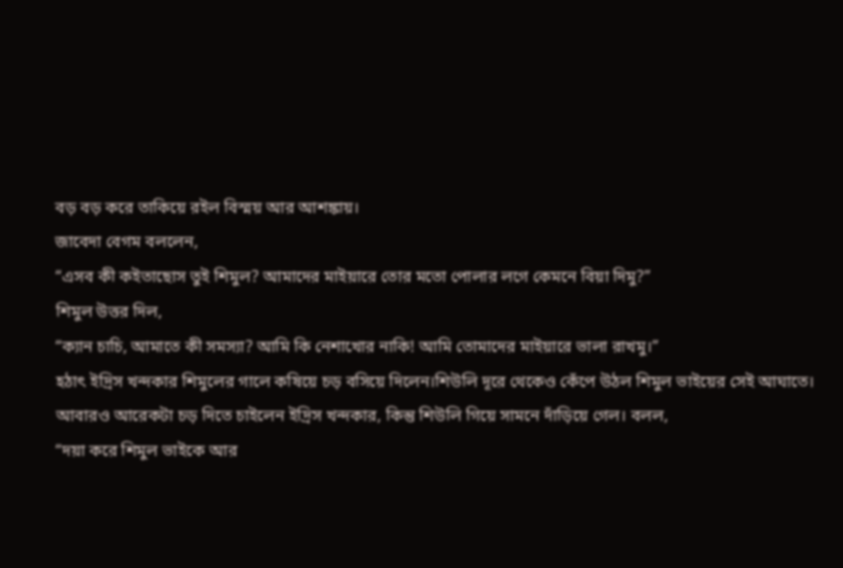বড় বড় করে তাকিয়ে রইল বিস্ময় আর আশঙ্কায়।
জাবেদা বেগম বললেন,
“এসব কী কইতাছোস তুই শিমুল? আমাদের মাইয়ারে তোর মতো পোলার লগে কেমনে বিয়া দিমু?”
শিমুল উত্তর দিল,
“ক্যান চাচি, আমাতে কী সমস্যা? আমি কি নেশাখোর নাকি! আমি তোমাদের মাইয়ারে ভালা রাখমু।”
হঠাৎ ইদ্রিস খন্দকার শিমুলের গালে কষিয়ে চড় বসিয়ে দিলেন।শিউলি দূরে থেকেও কেঁপে উঠল শিমুল ভাইয়ের সেই আঘাতে।
আবারও আরেকটা চড় দিতে চাইলেন ইদ্রিস খন্দকার, কিন্তু শিউলি গিয়ে সামনে দাঁড়িয়ে গেল। বলল,
“দয়া করে শিমুল ভাইকে আর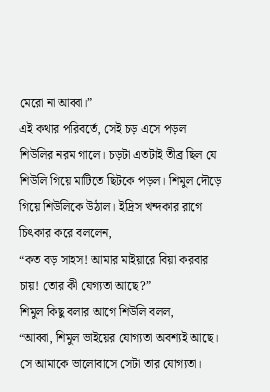মেরো না আব্বা।”
এই কথার পরিবর্তে, সেই চড় এসে পড়ল শিউলির নরম গালে। চড়টা এতটাই তীব্র ছিল যে শিউলি গিয়ে মাটিতে ছিটকে পড়ল। শিমুল দৌড়ে গিয়ে শিউলিকে উঠাল। ইদ্রিস খন্দকার রাগে চিৎকার করে বললেন,
“কত বড় সাহস! আমার মাইয়ারে বিয়া করবার চায়! তোর কী যেগ্যতা আছে?”
শিমুল কিছু বলার আগে শিউলি বলল,
“আব্বা, শিমুল ভাইয়ের যোগ্যতা অবশ্যই আছে। সে আমাকে ভালোবাসে সেটা তার যোগ্যতা।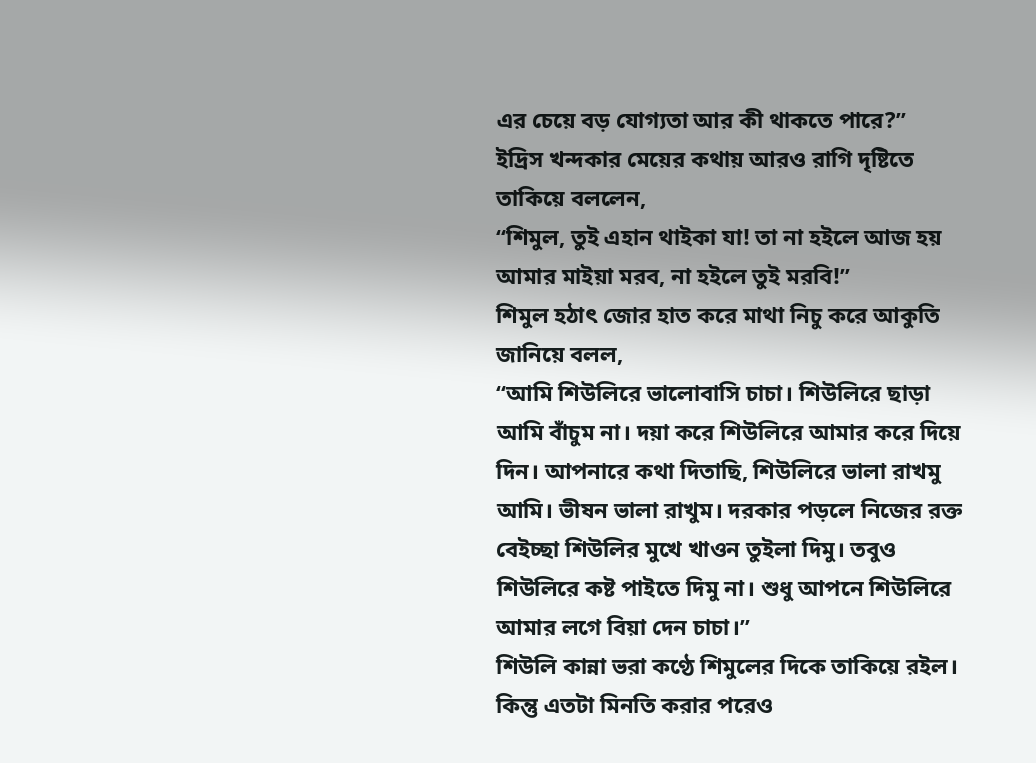এর চেয়ে বড় যোগ্যতা আর কী থাকতে পারে?”
ইদ্রিস খন্দকার মেয়ের কথায় আরও রাগি দৃষ্টিতে তাকিয়ে বললেন,
“শিমুল, তুই এহান থাইকা যা! তা না হইলে আজ হয় আমার মাইয়া মরব, না হইলে তুই মরবি!”
শিমুল হঠাৎ জোর হাত করে মাথা নিচু করে আকুতি জানিয়ে বলল,
“আমি শিউলিরে ভালোবাসি চাচা। শিউলিরে ছাড়া আমি বাঁচুম না। দয়া করে শিউলিরে আমার করে দিয়ে দিন। আপনারে কথা দিতাছি, শিউলিরে ভালা রাখমু আমি। ভীষন ভালা রাখুম। দরকার পড়লে নিজের রক্ত বেইচ্ছা শিউলির মুখে খাওন তুইলা দিমু। তবুও শিউলিরে কষ্ট পাইতে দিমু না। শুধু আপনে শিউলিরে আমার লগে বিয়া দেন চাচা।”
শিউলি কান্না ভরা কণ্ঠে শিমুলের দিকে তাকিয়ে রইল। কিন্তু এতটা মিনতি করার পরেও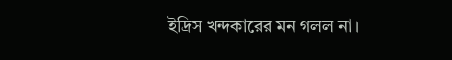ইদ্রিস খন্দকারের মন গলল না।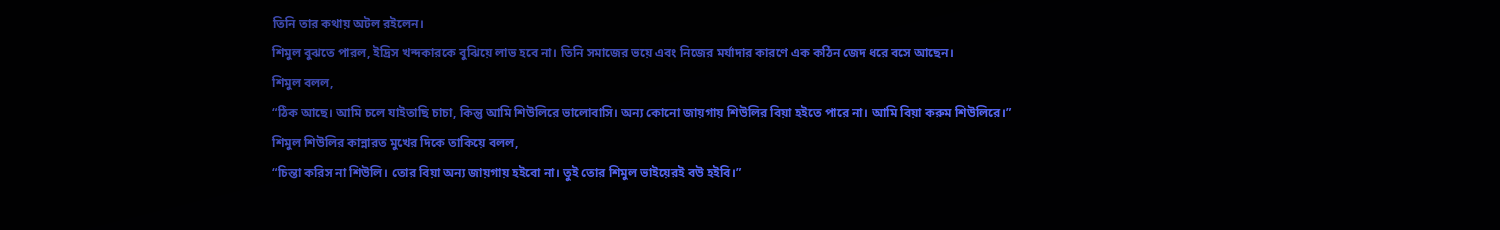তিনি তার কথায় অটল রইলেন।
শিমুল বুঝতে পারল, ইদ্রিস খন্দকারকে বুঝিয়ে লাভ হবে না। তিনি সমাজের ভয়ে এবং নিজের মর্যাদার কারণে এক কঠিন জেদ ধরে বসে আছেন।
শিমুল বলল,
“ঠিক আছে। আমি চলে যাইতাছি চাচা, কিন্তু আমি শিউলিরে ভালোবাসি। অন্য কোনো জায়গায় শিউলির বিয়া হইতে পারে না। আমি বিয়া করুম শিউলিরে।”
শিমুল শিউলির কান্নারত মুখের দিকে তাকিয়ে বলল,
“চিন্তা করিস না শিউলি। তোর বিয়া অন্য জায়গায় হইবো না। তুই তোর শিমুল ভাইয়েরই বউ হইবি।”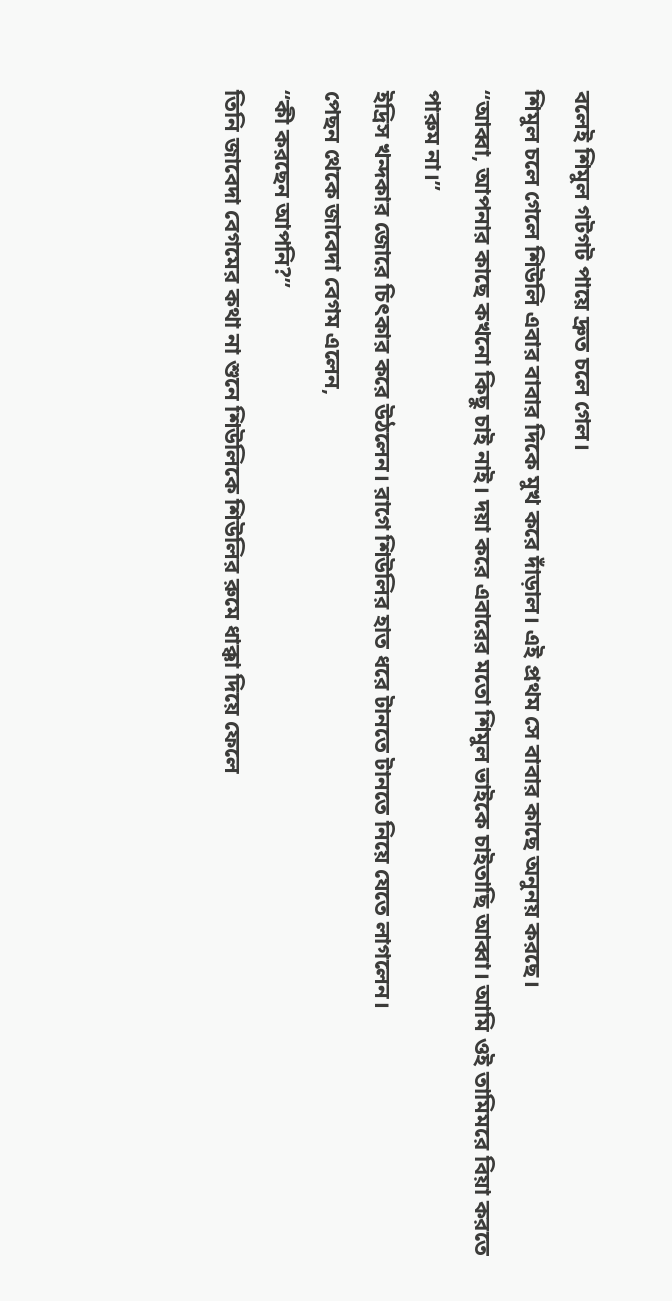বলেই শিমুল গটগট পায়ে দ্রুত চলে গেল।
শিমুল চলে গেলে শিউলি এবার বাবার দিকে মুখ করে দাঁড়াল। এই প্রথম সে বাবার কাছে অনুনয় করছে।
“আব্বা, আপনার কাছে কখনো কিছু চাই নাই। দয়া করে এবারের মতো শিমুল ভাইকে চাইতাছি আব্বা। আমি ওই তামিমরে বিয়া করতে পারুম না।”
ইদ্রিস খন্দকার জোরে চিৎকার করে উঠলেন। রাগে শিউলির হাত ধরে টানতে টানতে নিয়ে যেতে লাগলেন।
পেছন থেকে জাবেদা বেগম এলেন,
“কী করছেন আপনি?”
তিনি জাবেদা বেগমের কথা না শুনে শিউলিকে শিউলির রুমে ধাক্কা দিয়ে ফেলে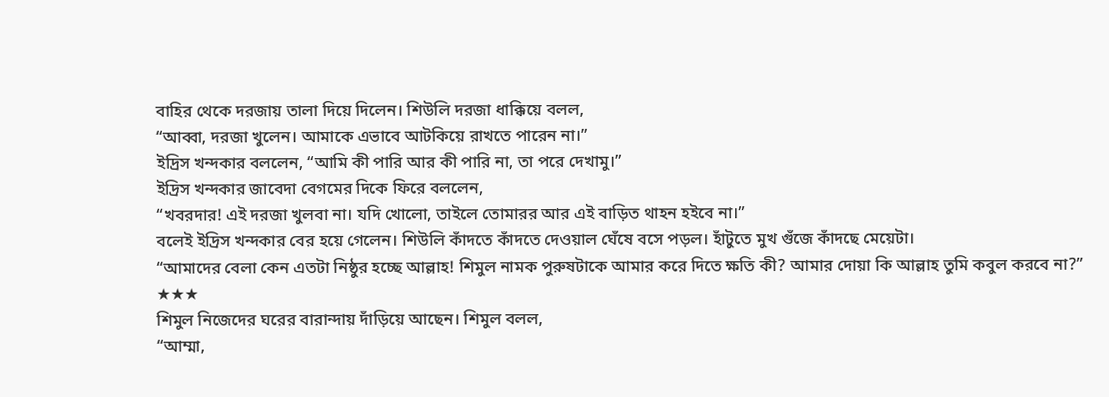বাহির থেকে দরজায় তালা দিয়ে দিলেন। শিউলি দরজা ধাক্কিয়ে বলল,
“আব্বা, দরজা খুলেন। আমাকে এভাবে আটকিয়ে রাখতে পারেন না।”
ইদ্রিস খন্দকার বললেন, “আমি কী পারি আর কী পারি না, তা পরে দেখামু।”
ইদ্রিস খন্দকার জাবেদা বেগমের দিকে ফিরে বললেন,
“খবরদার! এই দরজা খুলবা না। যদি খোলো, তাইলে তোমারর আর এই বাড়িত থাহন হইবে না।”
বলেই ইদ্রিস খন্দকার বের হয়ে গেলেন। শিউলি কাঁদতে কাঁদতে দেওয়াল ঘেঁষে বসে পড়ল। হাঁটুতে মুখ গুঁজে কাঁদছে মেয়েটা।
“আমাদের বেলা কেন এতটা নিষ্ঠুর হচ্ছে আল্লাহ! শিমুল নামক পুরুষটাকে আমার করে দিতে ক্ষতি কী? আমার দোয়া কি আল্লাহ তুমি কবুল করবে না?”
★★★
শিমুল নিজেদের ঘরের বারান্দায় দাঁড়িয়ে আছেন। শিমুল বলল,
“আম্মা,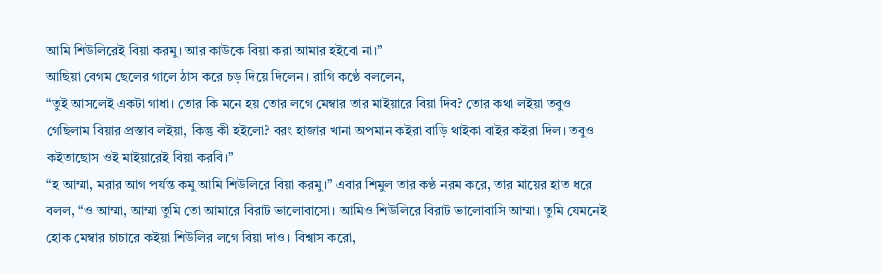আমি শিউলিরেই বিয়া করমু। আর কাউকে বিয়া করা আমার হইবো না।”
আছিয়া বেগম ছেলের গালে ঠাস করে চড় দিয়ে দিলেন। রাগি কণ্ঠে বললেন,
“তুই আসলেই একটা গাধা। তোর কি মনে হয় তোর লগে মেম্বার তার মাইয়ারে বিয়া দিব? তোর কথা লইয়া তবুও গেছিলাম বিয়ার প্রস্তাব লইয়া, কিন্তু কী হইলো? বরং হাজার খানা অপমান কইরা বাড়ি থাইকা বাইর কইরা দিল। তবুও কইতাছোস ওই মাইয়ারেই বিয়া করবি।”
“হ আম্মা, মরার আগ পর্যন্ত কমু আমি শিউলিরে বিয়া করমু।” এবার শিমুল তার কণ্ঠ নরম করে, তার মায়ের হাত ধরে বলল, “ও আম্মা, আম্মা তুমি তো আমারে বিরাট ভালোবাসো। আমিও শিউলিরে বিরাট ভালোবাসি আম্মা। তুমি যেমনেই হোক মেম্বার চাচারে কইয়া শিউলির লগে বিয়া দাও। বিশ্বাস করো,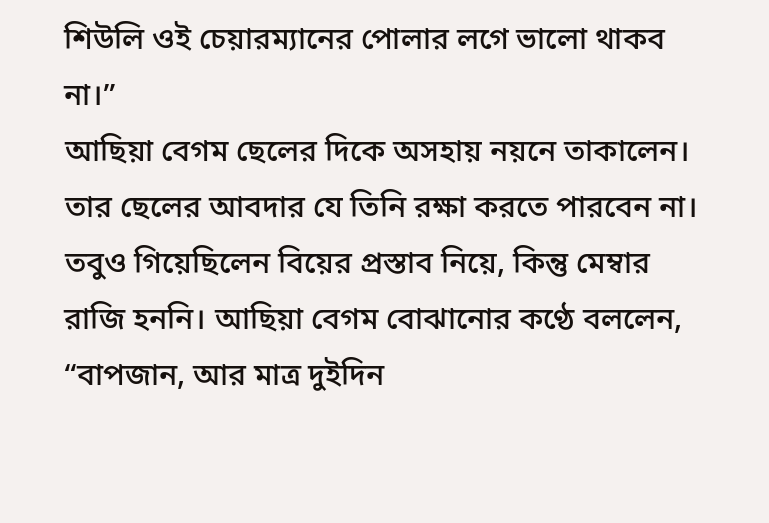শিউলি ওই চেয়ারম্যানের পোলার লগে ভালো থাকব না।”
আছিয়া বেগম ছেলের দিকে অসহায় নয়নে তাকালেন। তার ছেলের আবদার যে তিনি রক্ষা করতে পারবেন না। তবুও গিয়েছিলেন বিয়ের প্রস্তাব নিয়ে, কিন্তু মেম্বার রাজি হননি। আছিয়া বেগম বোঝানোর কণ্ঠে বললেন,
“বাপজান, আর মাত্র দুইদিন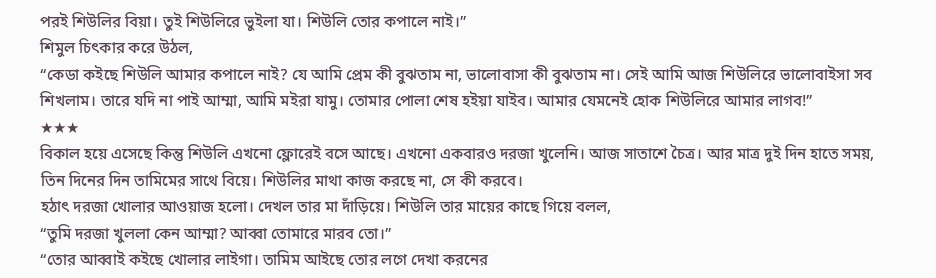পরই শিউলির বিয়া। তুই শিউলিরে ভুইলা যা। শিউলি তোর কপালে নাই।”
শিমুল চিৎকার করে উঠল,
“কেডা কইছে শিউলি আমার কপালে নাই? যে আমি প্রেম কী বুঝতাম না, ভালোবাসা কী বুঝতাম না। সেই আমি আজ শিউলিরে ভালোবাইসা সব শিখলাম। তারে যদি না পাই আম্মা, আমি মইরা যামু। তোমার পোলা শেষ হইয়া যাইব। আমার যেমনেই হোক শিউলিরে আমার লাগব!”
★★★
বিকাল হয়ে এসেছে কিন্তু শিউলি এখনো ফ্লোরেই বসে আছে। এখনো একবারও দরজা খুলেনি। আজ সাতাশে চৈত্র। আর মাত্র দুই দিন হাতে সময়, তিন দিনের দিন তামিমের সাথে বিয়ে। শিউলির মাথা কাজ করছে না, সে কী করবে।
হঠাৎ দরজা খোলার আওয়াজ হলো। দেখল তার মা দাঁড়িয়ে। শিউলি তার মায়ের কাছে গিয়ে বলল,
“তুমি দরজা খুললা কেন আম্মা? আব্বা তোমারে মারব তো।”
“তোর আব্বাই কইছে খোলার লাইগা। তামিম আইছে তোর লগে দেখা করনের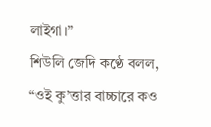লাইগা।”
শিউলি জেদি কণ্ঠে বলল,
“ওই কু’ত্তার বাচ্চারে কও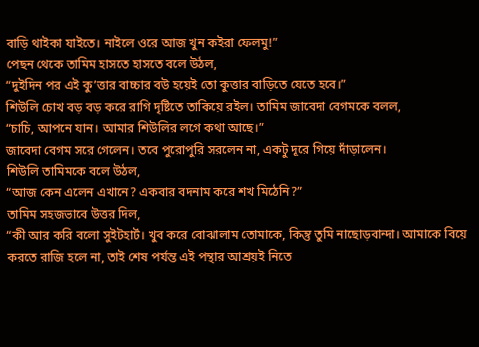বাড়ি থাইকা যাইতে। নাইলে ওরে আজ খুন কইরা ফেলমু!”
পেছন থেকে তামিম হাসতে হাসতে বলে উঠল,
“দুইদিন পর এই কু’ত্তার বাচ্চার বউ হয়েই তো কুত্তার বাড়িতে যেতে হবে।”
শিউলি চোখ বড় বড় করে রাগি দৃষ্টিতে তাকিয়ে রইল। তামিম জাবেদা বেগমকে বলল,
“চাচি, আপনে যান। আমার শিউলির লগে কথা আছে।”
জাবেদা বেগম সরে গেলেন। তবে পুরোপুরি সরলেন না, একটু দূরে গিয়ে দাঁড়ালেন।
শিউলি তামিমকে বলে উঠল,
“আজ কেন এলেন এখানে? একবার বদনাম করে শখ মিঠেনি?”
তামিম সহজভাবে উত্তর দিল,
“কী আর করি বলো সুইটহার্ট। খুব করে বোঝালাম তোমাকে, কিন্তু তুমি নাছোড়বান্দা। আমাকে বিয়ে করতে রাজি হলে না, তাই শেষ পর্যন্ত এই পন্থার আশ্রয়ই নিতে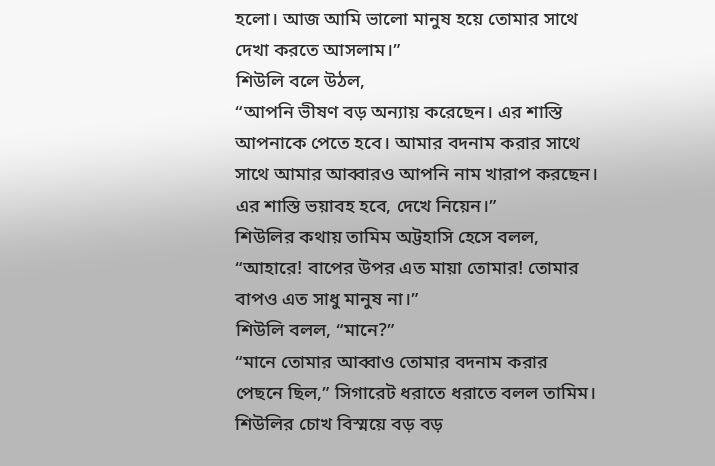হলো। আজ আমি ভালো মানুষ হয়ে তোমার সাথে দেখা করতে আসলাম।”
শিউলি বলে উঠল,
“আপনি ভীষণ বড় অন্যায় করেছেন। এর শাস্তি আপনাকে পেতে হবে। আমার বদনাম করার সাথে সাথে আমার আব্বারও আপনি নাম খারাপ করছেন। এর শাস্তি ভয়াবহ হবে, দেখে নিয়েন।”
শিউলির কথায় তামিম অট্টহাসি হেসে বলল,
“আহারে! বাপের উপর এত মায়া তোমার! তোমার বাপও এত সাধু মানুষ না।”
শিউলি বলল, “মানে?”
“মানে তোমার আব্বাও তোমার বদনাম করার পেছনে ছিল,” সিগারেট ধরাতে ধরাতে বলল তামিম।
শিউলির চোখ বিস্ময়ে বড় বড়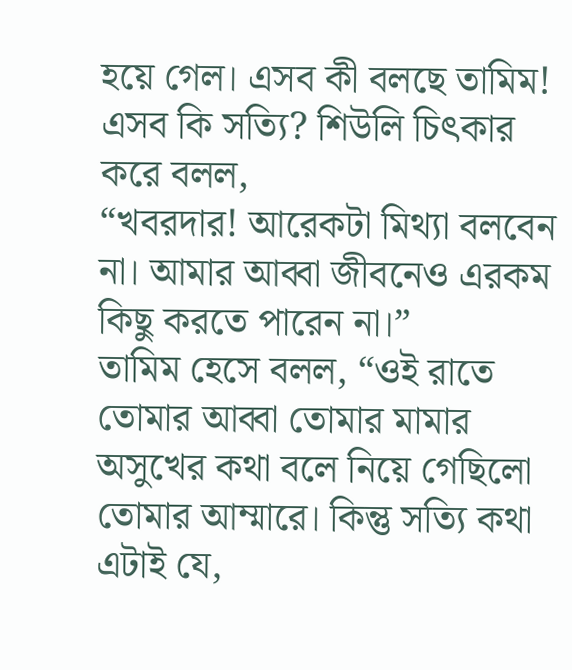হয়ে গেল। এসব কী বলছে তামিম! এসব কি সত্যি? শিউলি চিৎকার করে বলল,
“খবরদার! আরেকটা মিথ্যা বলবেন না। আমার আব্বা জীবনেও এরকম কিছু করতে পারেন না।”
তামিম হেসে বলল, “ওই রাতে তোমার আব্বা তোমার মামার অসুখের কথা বলে নিয়ে গেছিলো তোমার আম্মারে। কিন্তু সত্যি কথা এটাই যে,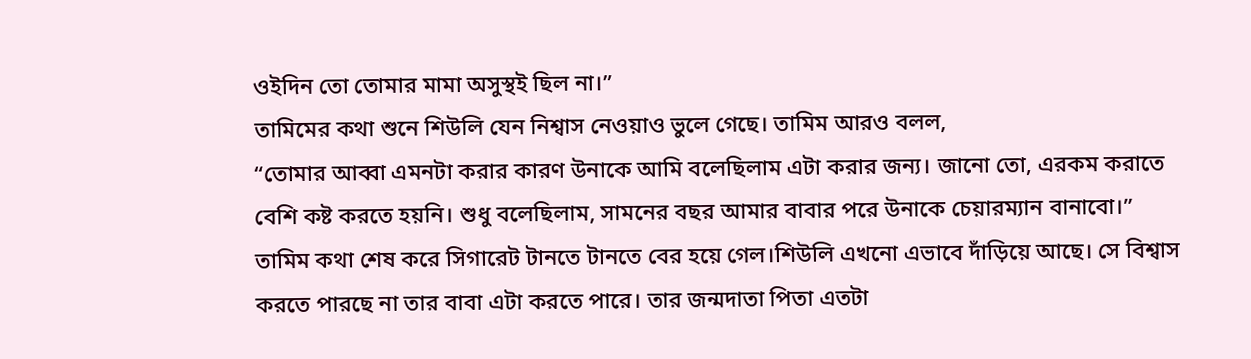ওইদিন তো তোমার মামা অসুস্থই ছিল না।”
তামিমের কথা শুনে শিউলি যেন নিশ্বাস নেওয়াও ভুলে গেছে। তামিম আরও বলল,
“তোমার আব্বা এমনটা করার কারণ উনাকে আমি বলেছিলাম এটা করার জন্য। জানো তো, এরকম করাতে বেশি কষ্ট করতে হয়নি। শুধু বলেছিলাম, সামনের বছর আমার বাবার পরে উনাকে চেয়ারম্যান বানাবো।”
তামিম কথা শেষ করে সিগারেট টানতে টানতে বের হয়ে গেল।শিউলি এখনো এভাবে দাঁড়িয়ে আছে। সে বিশ্বাস করতে পারছে না তার বাবা এটা করতে পারে। তার জন্মদাতা পিতা এতটা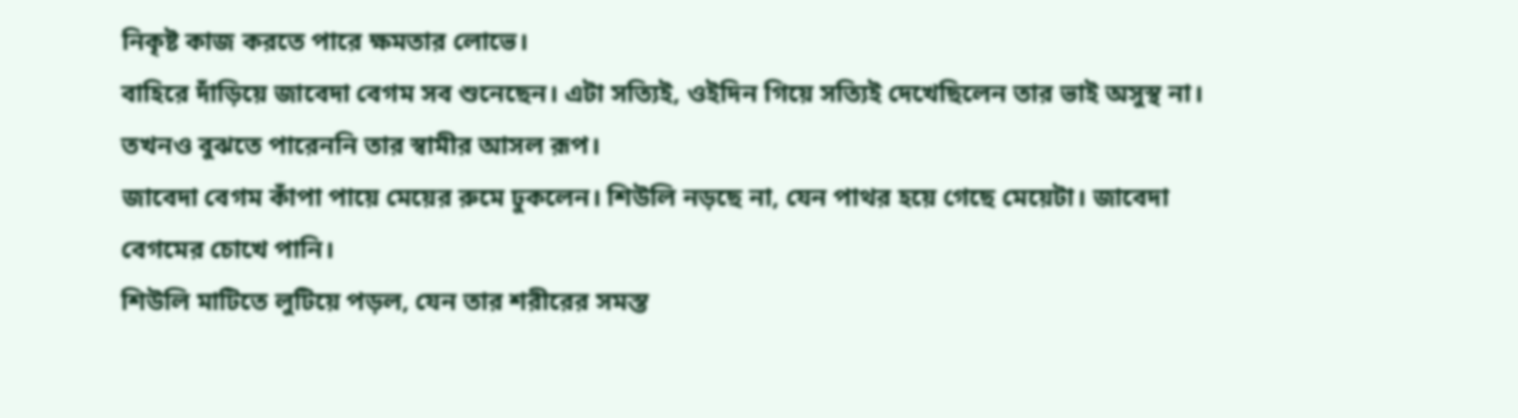নিকৃষ্ট কাজ করতে পারে ক্ষমতার লোভে।
বাহিরে দাঁড়িয়ে জাবেদা বেগম সব শুনেছেন। এটা সত্যিই, ওইদিন গিয়ে সত্যিই দেখেছিলেন তার ভাই অসুস্থ না। তখনও বুঝতে পারেননি তার স্বামীর আসল রূপ।
জাবেদা বেগম কাঁপা পায়ে মেয়ের রুমে ঢুকলেন। শিউলি নড়ছে না, যেন পাথর হয়ে গেছে মেয়েটা। জাবেদা বেগমের চোখে পানি।
শিউলি মাটিতে লুটিয়ে পড়ল, যেন তার শরীরের সমস্ত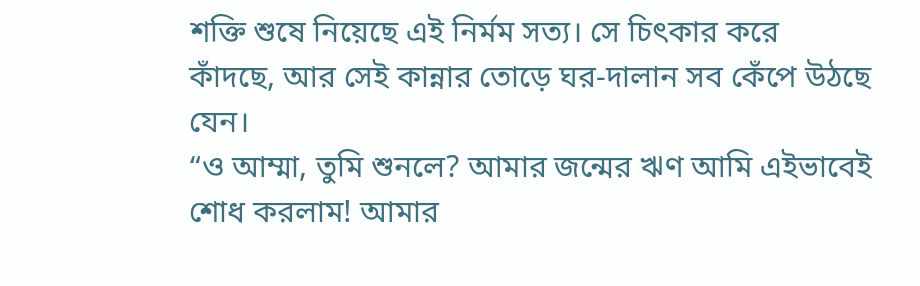শক্তি শুষে নিয়েছে এই নির্মম সত্য। সে চিৎকার করে কাঁদছে, আর সেই কান্নার তোড়ে ঘর-দালান সব কেঁপে উঠছে যেন।
“ও আম্মা, তুমি শুনলে? আমার জন্মের ঋণ আমি এইভাবেই শোধ করলাম! আমার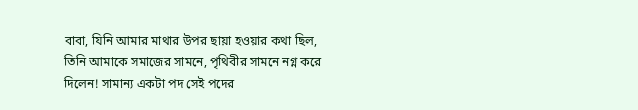বাবা, যিনি আমার মাথার উপর ছায়া হওয়ার কথা ছিল, তিনি আমাকে সমাজের সামনে, পৃথিবীর সামনে নগ্ন করে দিলেন! সামান্য একটা পদ সেই পদের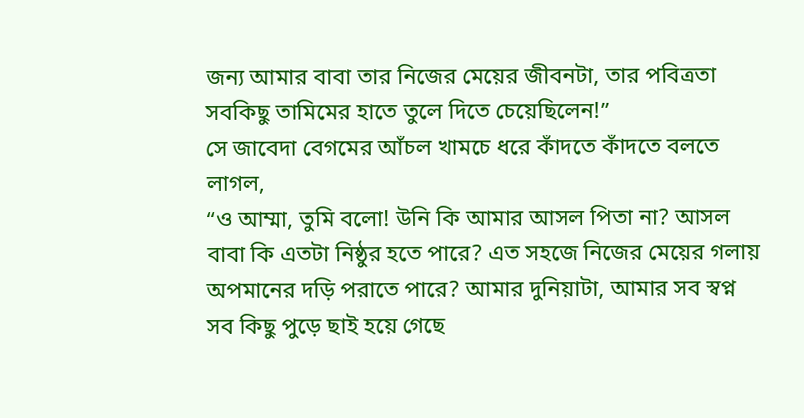জন্য আমার বাবা তার নিজের মেয়ের জীবনটা, তার পবিত্রতা সবকিছু তামিমের হাতে তুলে দিতে চেয়েছিলেন!”
সে জাবেদা বেগমের আঁচল খামচে ধরে কাঁদতে কাঁদতে বলতে লাগল,
“ও আম্মা, তুমি বলো! উনি কি আমার আসল পিতা না? আসল বাবা কি এতটা নিষ্ঠুর হতে পারে? এত সহজে নিজের মেয়ের গলায় অপমানের দড়ি পরাতে পারে? আমার দুনিয়াটা, আমার সব স্বপ্ন সব কিছু পুড়ে ছাই হয়ে গেছে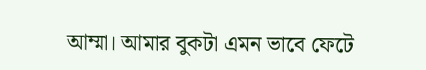আম্মা। আমার বুকটা এমন ভাবে ফেটে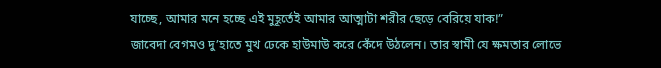যাচ্ছে, আমার মনে হচ্ছে এই মুহূর্তেই আমার আত্মাটা শরীর ছেড়ে বেরিয়ে যাক!”
জাবেদা বেগমও দু’হাতে মুখ ঢেকে হাউমাউ করে কেঁদে উঠলেন। তার স্বামী যে ক্ষমতার লোভে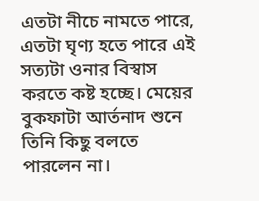এতটা নীচে নামতে পারে, এতটা ঘৃণ্য হতে পারে এই সত্যটা ওনার বিস্বাস করতে কষ্ট হচ্ছে। মেয়ের বুকফাটা আর্তনাদ শুনে তিনি কিছু বলতে পারলেন না।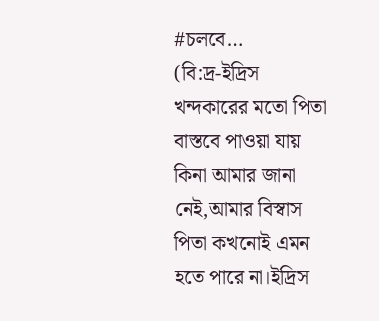#চলবে…
(বি:দ্র-ইদ্রিস খন্দকারের মতো পিতা বাস্তবে পাওয়া যায় কিনা আমার জানা নেই,আমার বিস্বাস পিতা কখনোই এমন হতে পারে না।ইদ্রিস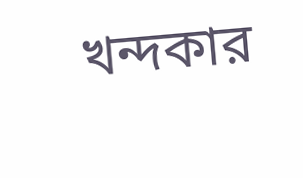খন্দকার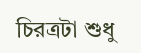চিরত্রটা শুধু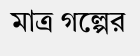মাত্র গল্পের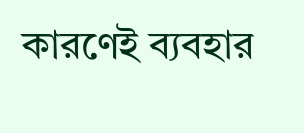কারণেই ব্যবহার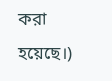করা হয়েছে।)